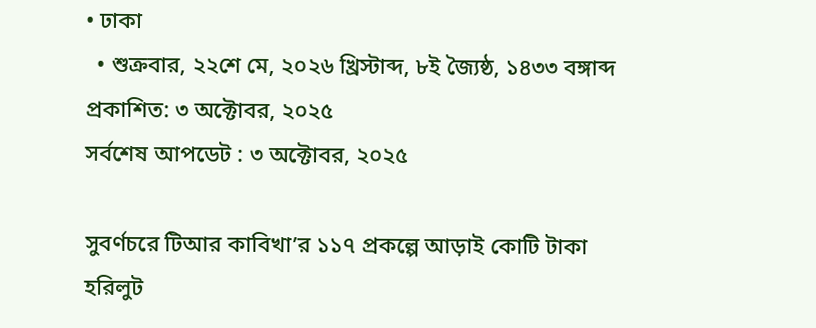• ঢাকা
  • শুক্রবার, ২২শে মে, ২০২৬ খ্রিস্টাব্দ, ৮ই জ্যৈষ্ঠ, ১৪৩৩ বঙ্গাব্দ
প্রকাশিত: ৩ অক্টোবর, ২০২৫
সর্বশেষ আপডেট : ৩ অক্টোবর, ২০২৫

সুবর্ণচরে টিআর কাবিখা’র ১১৭ প্রকল্পে আড়াই কোটি টাকা হরিলুট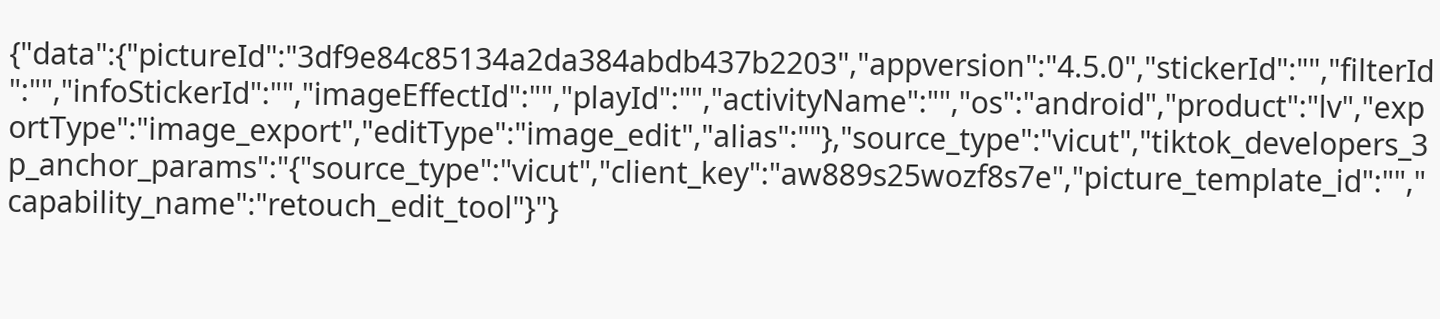{"data":{"pictureId":"3df9e84c85134a2da384abdb437b2203","appversion":"4.5.0","stickerId":"","filterId":"","infoStickerId":"","imageEffectId":"","playId":"","activityName":"","os":"android","product":"lv","exportType":"image_export","editType":"image_edit","alias":""},"source_type":"vicut","tiktok_developers_3p_anchor_params":"{"source_type":"vicut","client_key":"aw889s25wozf8s7e","picture_template_id":"","capability_name":"retouch_edit_tool"}"}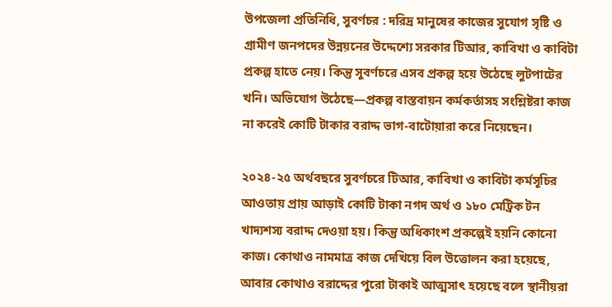উপজেলা প্রতিনিধি, সুবর্ণচর : দরিদ্র মানুষের কাজের সুযোগ সৃষ্টি ও গ্রামীণ জনপদের উন্নয়নের উদ্দেশ্যে সরকার টিআর, কাবিখা ও কাবিটা প্রকল্প হাতে নেয়। কিন্তু সুবর্ণচরে এসব প্রকল্প হয়ে উঠেছে লুটপাটের খনি। অভিযোগ উঠেছে—প্রকল্প বাস্তবায়ন কর্মকর্তাসহ সংশ্লিষ্টরা কাজ না করেই কোটি টাকার বরাদ্দ ভাগ-বাটোয়ারা করে নিয়েছেন।

২০২৪-২৫ অর্থবছরে সুবর্ণচরে টিআর, কাবিখা ও কাবিটা কর্মসূচির আওতায় প্রায় আড়াই কোটি টাকা নগদ অর্থ ও ১৮০ মেট্রিক টন খাদ্যশস্য বরাদ্দ দেওয়া হয়। কিন্তু অধিকাংশ প্রকল্পেই হয়নি কোনো কাজ। কোথাও নামমাত্র কাজ দেখিয়ে বিল উত্তোলন করা হয়েছে, আবার কোথাও বরাদ্দের পুরো টাকাই আত্মসাৎ হয়েছে বলে স্থানীয়রা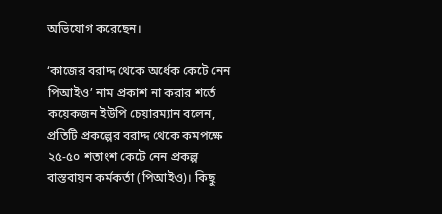অভিযোগ করেছেন।

‘কাজের বরাদ্দ থেকে অর্ধেক কেটে নেন পিআইও’ নাম প্রকাশ না করার শর্তে কয়েকজন ইউপি চেয়ারম্যান বলেন, প্রতিটি প্রকল্পের বরাদ্দ থেকে কমপক্ষে ২৫-৫০ শতাংশ কেটে নেন প্রকল্প বাস্তবায়ন কর্মকর্তা (পিআইও)। কিছু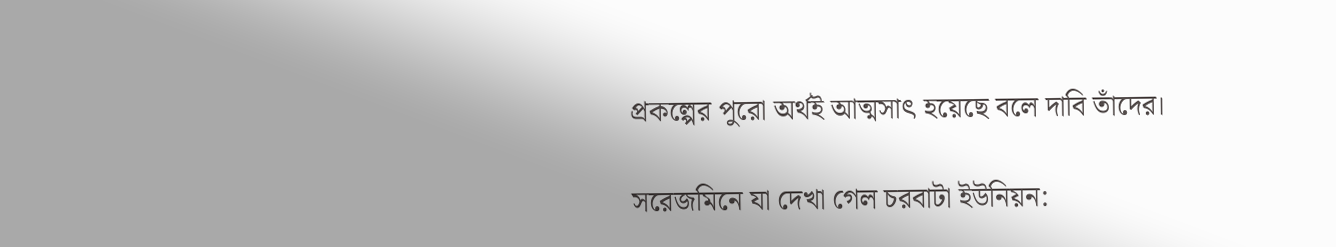প্রকল্পের পুরো অর্থই আত্মসাৎ হয়েছে বলে দাবি তাঁদের।

সরেজমিনে যা দেখা গেল চরবাটা ইউনিয়ন: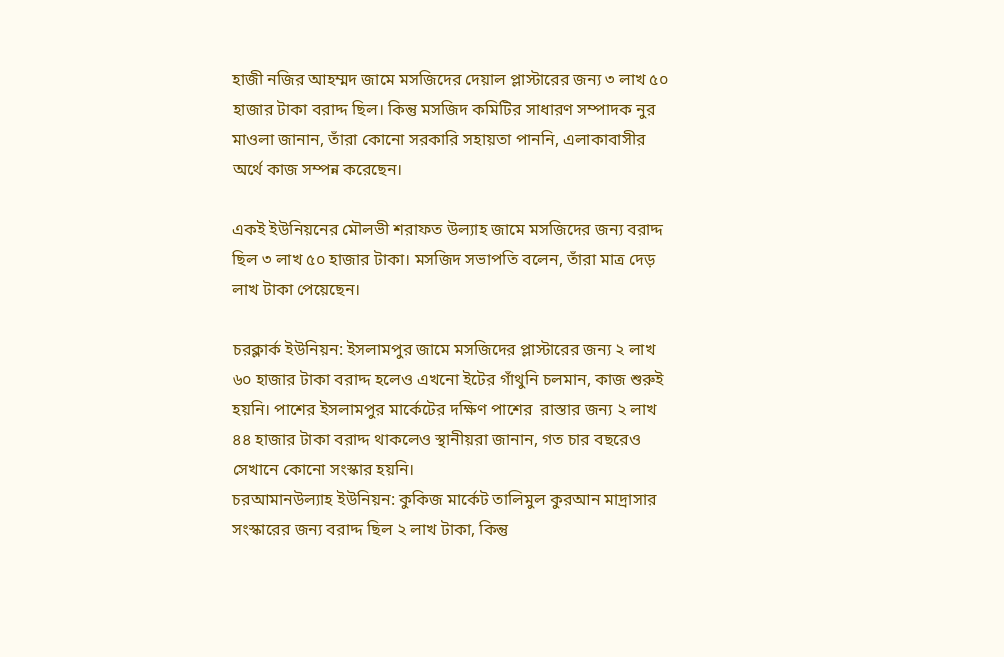হাজী নজির আহম্মদ জামে মসজিদের দেয়াল প্লাস্টারের জন্য ৩ লাখ ৫০ হাজার টাকা বরাদ্দ ছিল। কিন্তু মসজিদ কমিটির সাধারণ সম্পাদক নুর মাওলা জানান, তাঁরা কোনো সরকারি সহায়তা পাননি, এলাকাবাসীর অর্থে কাজ সম্পন্ন করেছেন।

একই ইউনিয়নের মৌলভী শরাফত উল্যাহ জামে মসজিদের জন্য বরাদ্দ ছিল ৩ লাখ ৫০ হাজার টাকা। মসজিদ সভাপতি বলেন, তাঁরা মাত্র দেড় লাখ টাকা পেয়েছেন।

চরক্লার্ক ইউনিয়ন: ইসলামপুর জামে মসজিদের প্লাস্টারের জন্য ২ লাখ ৬০ হাজার টাকা বরাদ্দ হলেও এখনো ইটের গাঁথুনি চলমান, কাজ শুরুই হয়নি। পাশের ইসলামপুর মার্কেটের দক্ষিণ পাশের  রাস্তার জন্য ২ লাখ ৪৪ হাজার টাকা বরাদ্দ থাকলেও স্থানীয়রা জানান, গত চার বছরেও সেখানে কোনো সংস্কার হয়নি।
চরআমানউল্যাহ ইউনিয়ন: কুকিজ মার্কেট তালিমুল কুরআন মাদ্রাসার সংস্কারের জন্য বরাদ্দ ছিল ২ লাখ টাকা, কিন্তু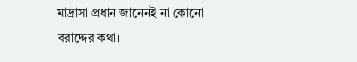মাদ্রাসা প্রধান জানেনই না কোনো বরাদ্দের কথা।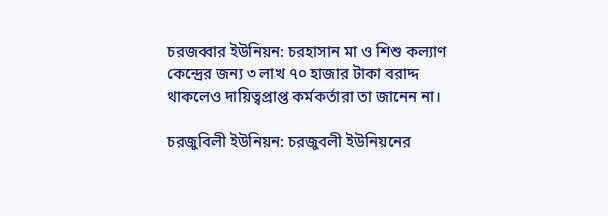চরজব্বার ইউনিয়ন: চরহাসান মা ও শিশু কল্যাণ কেন্দ্রের জন্য ৩ লাখ ৭০ হাজার টাকা বরাদ্দ থাকলেও দায়িত্বপ্রাপ্ত কর্মকর্তারা তা জানেন না।

চরজুবিলী ইউনিয়ন: চরজুবলী ইউনিয়নের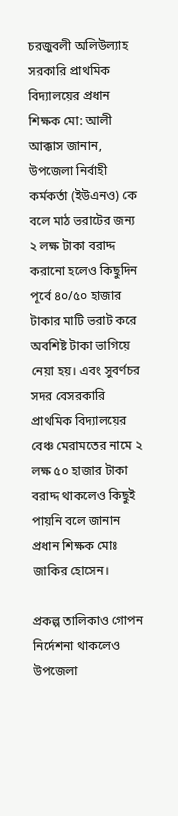চরজুবলী অলিউল্যাহ সরকারি প্রাথমিক বিদ্যালয়ের প্রধান শিক্ষক মো: আলী আক্কাস জানান, উপজেলা নির্বাহী কর্মকর্তা (ইউএনও) কে বলে মাঠ ভরাটের জন্য ২ লক্ষ টাকা বরাদ্দ করানো হলেও কিছুদিন পূর্বে ৪০/৫০ হাজার টাকার মাটি ভরাট করে অবশিষ্ট টাকা ভাগিয়ে নেয়া হয়। এবং সুবর্ণচর সদর বেসরকারি প্রাথমিক বিদ্যালয়ের বেঞ্চ মেরামতের নামে ২ লক্ষ ৫০ হাজার টাকা বরাদ্দ থাকলেও কিছুই পায়নি বলে জানান প্রধান শিক্ষক মোঃ জাকির হোসেন।

প্রকল্প তালিকাও গোপন নির্দেশনা থাকলেও উপজেলা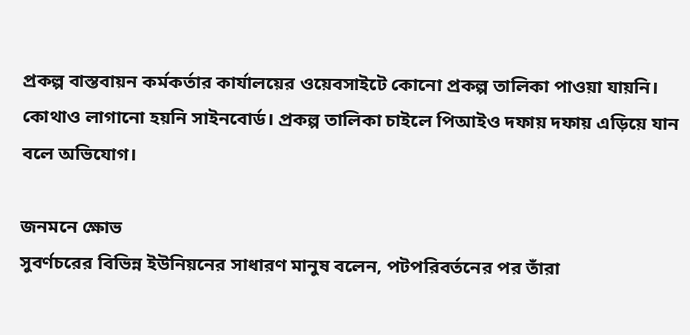প্রকল্প বাস্তবায়ন কর্মকর্তার কার্যালয়ের ওয়েবসাইটে কোনো প্রকল্প তালিকা পাওয়া যায়নি। কোথাও লাগানো হয়নি সাইনবোর্ড। প্রকল্প তালিকা চাইলে পিআইও দফায় দফায় এড়িয়ে যান বলে অভিযোগ।

জনমনে ক্ষোভ
সুবর্ণচরের বিভিন্ন ইউনিয়নের সাধারণ মানুষ বলেন, পটপরিবর্তনের পর তাঁরা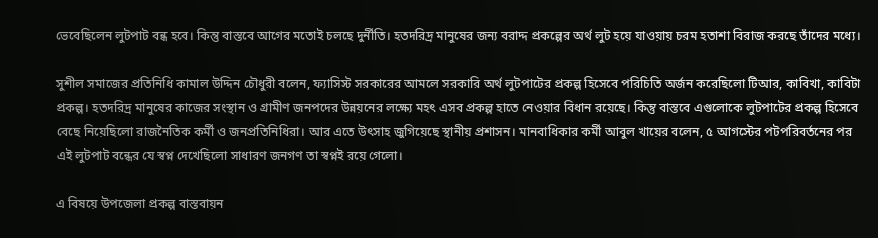ভেবেছিলেন লুটপাট বন্ধ হবে। কিন্তু বাস্তবে আগের মতোই চলছে দুর্নীতি। হতদরিদ্র মানুষের জন্য বরাদ্দ প্রকল্পের অর্থ লুট হয়ে যাওয়ায় চরম হতাশা বিরাজ করছে তাঁদের মধ্যে।

সুশীল সমাজের প্রতিনিধি কামাল উদ্দিন চৌধুরী বলেন, ফ্যাসিস্ট সরকারের আমলে সরকারি অর্থ লুটপাটের প্রকল্প হিসেবে পরিচিতি অর্জন করেছিলো টিআর, কাবিখা, কাবিটা প্রকল্প। হতদরিদ্র মানুষের কাজের সংস্থান ও গ্রামীণ জনপদের উন্নয়নের লক্ষ্যে মহৎ এসব প্রকল্প হাতে নেওয়ার বিধান রয়েছে। কিন্তু বাস্তবে এগুলোকে লুটপাটের প্রকল্প হিসেবে বেছে নিয়েছিলো রাজনৈতিক কর্মী ও জনপ্রতিনিধিরা। আর এতে উৎসাহ জুগিয়েছে স্থানীয় প্রশাসন। মানবাধিকার কর্মী আবুল খায়ের বলেন, ৫ আগস্টের পটপরিবর্তনের পর এই লুটপাট বন্ধের যে স্বপ্ন দেখেছিলো সাধারণ জনগণ তা স্বপ্নই রয়ে গেলো।

এ বিষয়ে উপজেলা প্রকল্প বাস্তবায়ন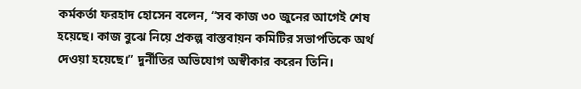কর্মকর্তা ফরহাদ হোসেন বলেন, “সব কাজ ৩০ জুনের আগেই শেষ হয়েছে। কাজ বুঝে নিয়ে প্রকল্প বাস্তবায়ন কমিটির সভাপতিকে অর্থ দেওয়া হয়েছে।” দুর্নীতির অভিযোগ অস্বীকার করেন তিনি।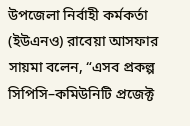উপজেলা নির্বাহী কর্মকর্তা (ইউএনও) রাবেয়া আসফার সায়মা বলেন, “এসব প্রকল্প সিপিসি–কমিউনিটি প্রজেক্ট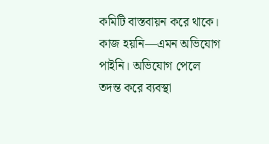কমিটি বাস্তবায়ন করে থাকে। কাজ হয়নি—এমন অভিযোগ পাইনি। অভিযোগ পেলে তদন্ত করে ব্যবস্থা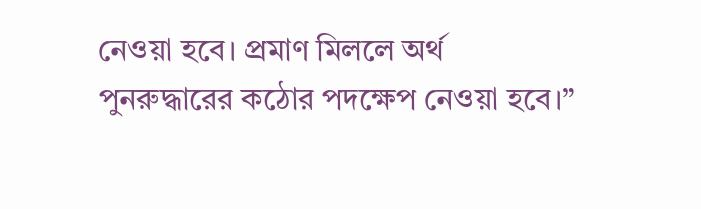নেওয়া হবে। প্রমাণ মিললে অর্থ পুনরুদ্ধারের কঠোর পদক্ষেপ নেওয়া হবে।”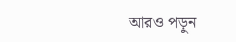আরও পড়ুন